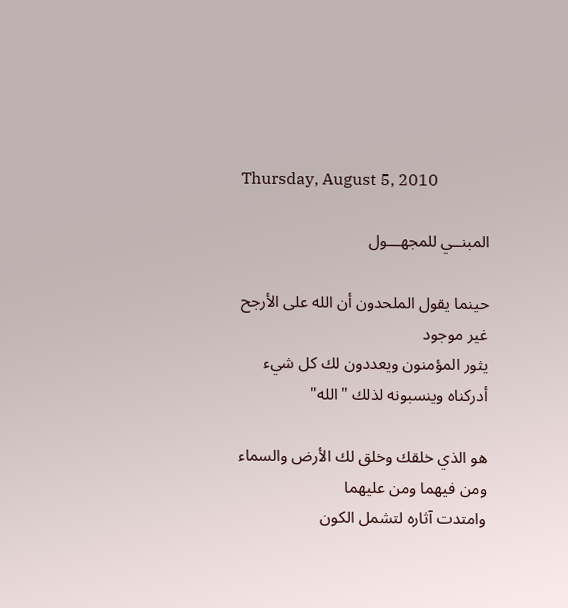Thursday, August 5, 2010

المبنــي للمجهـــول

حينما يقول الملحدون أن الله على الأرجح غير موجود
يثور المؤمنون ويعددون لك كل شيء أدركناه وينسبونه لذلك "الله"

هو الذي خلقك وخلق لك الأرض والسماء ومن فيهما ومن عليهما
وامتدت آثاره لتشمل الكون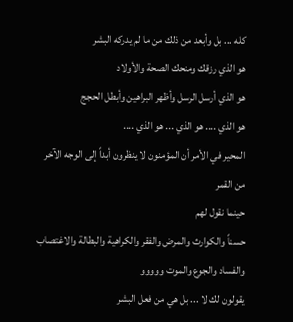كله ... بل وأبعد من ذلك من ما لم يدركه البشر
هو الذي رزقك ومنحك الصحة والأولاد
هو الذي أرسل الرسل وأظهر البراهين وأبطل الحجج
هو الذي .... هو الذي ... هو الذي ....
المحير في الأمر أن المؤمنون لا ينظرون أبداً إلى الوجه الآخر من القمر
حينما نقول لهم
حسناً والكوارث والمرض والفقر والكراهية والبطالة والاغتصاب والفساد والجوع والموت ووووو
يقولون لك لا ... بل هي من فعل البشر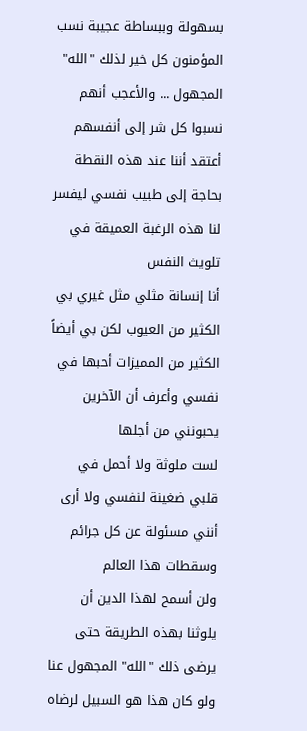بسهولة وببساطة عجيبة نسب المؤمنون كل خير لذلك "الله" المجهول ... والأعجب أنهم نسبوا كل شر إلى أنفسهم
أعتقد أننا عند هذه النقطة بحاجة إلى طبيب نفسي ليفسر لنا هذه الرغبة العميقة في تلويث النفس
أنا إنسانة مثلي مثل غيري بي الكثير من العيوب لكن بي أيضاً الكثير من المميزات أحبها في نفسي وأعرف أن الآخرين يحبونني من أجلها
لست ملوثة ولا أحمل في قلبي ضغينة لنفسي ولا أرى أنني مسئولة عن كل جرائم وسقطات هذا العالم
ولن أسمح لهذا الدين أن يلوثنا بهذه الطريقة حتى يرضى ذلك "الله" المجهول عنا
ولو كان هذا هو السبيل لرضاه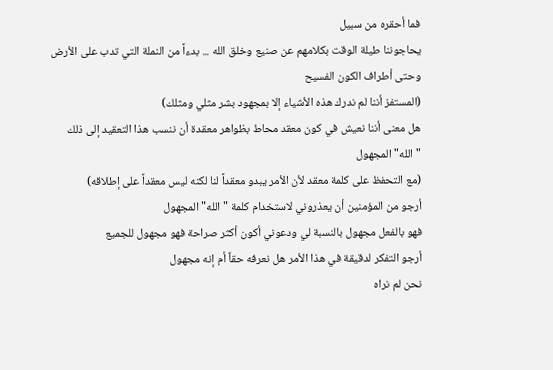فما أحقره من سبيل
يحاجوننا طيلة الوقت بكلامهم عن صنيع وخلق الله ... بدءاً من النملة التي تدب على الأرض وحتى أطراف الكون الفسيح
(المستفز أننا لم ندرك هذه الأشياء إلا بمجهود بشر مثلي ومثلك)
هل معنى أننا نعيش في كون معقد محاط بظواهر معقدة أن ننسب هذا التعقيد إلى ذلك "الله" المجهول
(مع التحفظ على كلمة معقد لأن الأمر يبدو معقداً لنا لكنه ليس معقداً على إطلاقه)
أرجو من المؤمنين أن يعذروني لاستخدام كلمة "الله" المجهول
فهو بالفعل مجهول بالنسبة لي ودعوني أكون أكثر صراحة فهو مجهول للجميع
أرجو التفكر لدقيقة في هذا الأمر هل نعرفه حقاً أم إنه مجهول
نحن لم نراه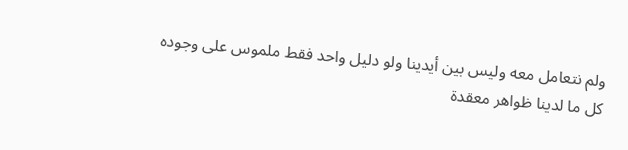ولم نتعامل معه وليس بين أيدينا ولو دليل واحد فقط ملموس على وجوده
كل ما لدينا ظواهر معقدة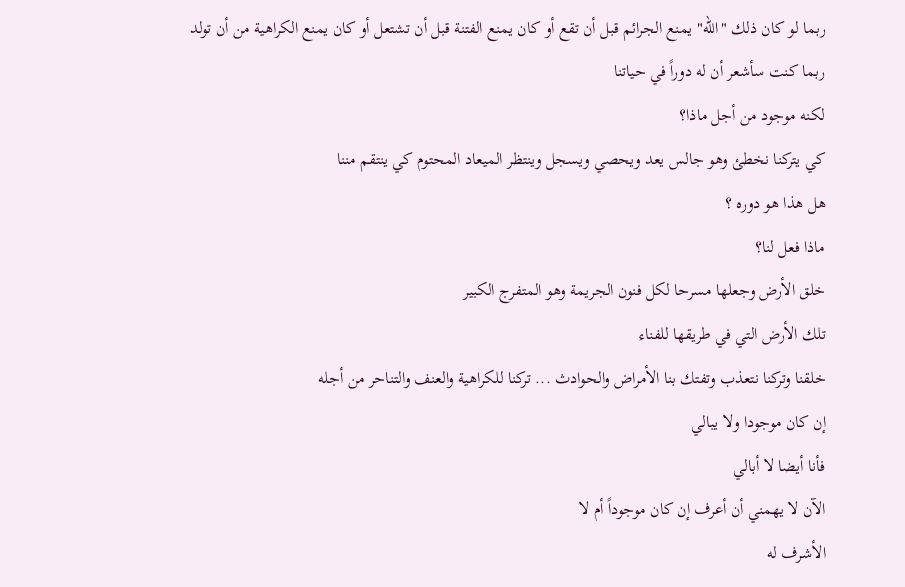ربما لو كان ذلك "الله" يمنع الجرائم قبل أن تقع أو كان يمنع الفتنة قبل أن تشتعل أو كان يمنع الكراهية من أن تولد
ربما كنت سأشعر أن له دوراً في حياتنا
لكنه موجود من أجل ماذا؟
كي يتركنا نخطئ وهو جالس يعد ويحصي ويسجل وينتظر الميعاد المحتوم كي ينتقم مننا
هل هذا هو دوره ؟
ماذا فعل لنا؟
خلق الأرض وجعلها مسرحا لكل فنون الجريمة وهو المتفرج الكبير
تلك الأرض التي في طريقها للفناء
خلقنا وتركنا نتعذب وتفتك بنا الأمراض والحوادث ... تركنا للكراهية والعنف والتناحر من أجله
إن كان موجودا ولا يبالي
فأنا أيضا لا أبالي
الآن لا يهمني أن أعرف إن كان موجوداً أم لا
الأشرف له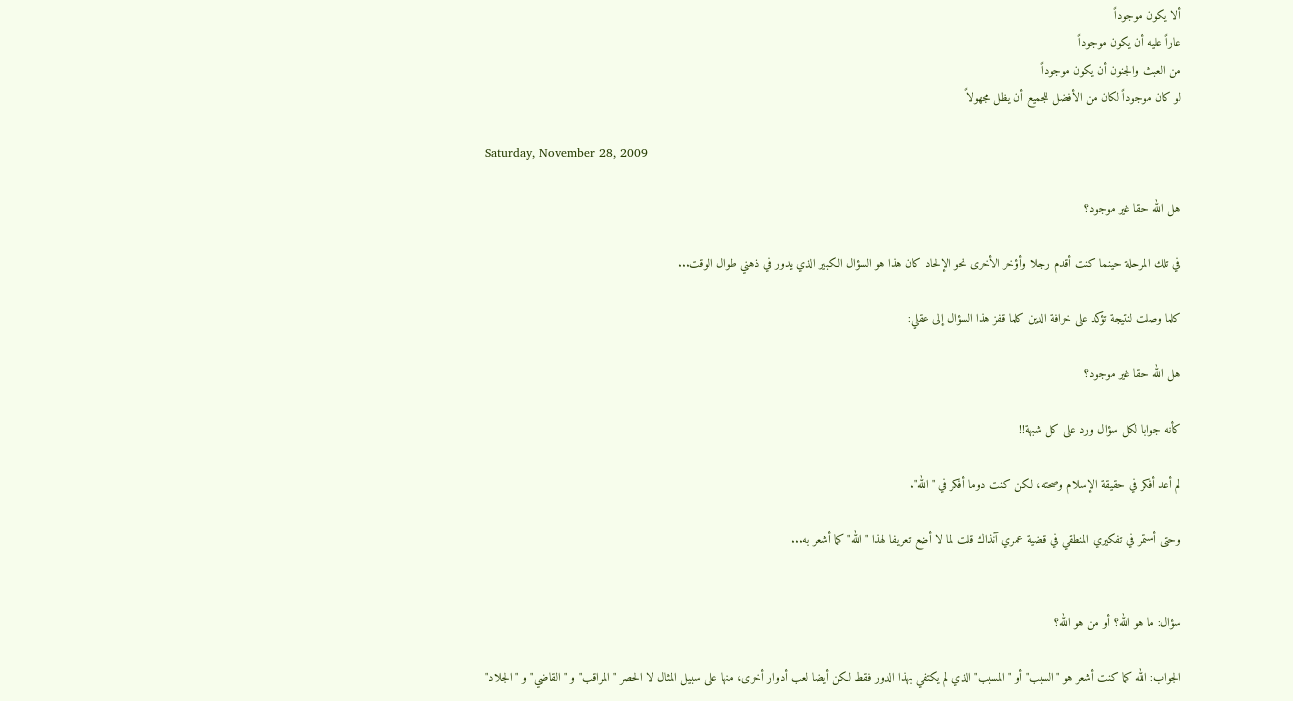ألا يكون موجوداً
عاراً عليه أن يكون موجوداً
من العبث والجنون أن يكون موجوداً
لو كان موجوداً لكان من الأفضل للجميع أن يظل مجهولاً

Saturday, November 28, 2009

هل الله حقا غير موجود؟

في تلك المرحلة حينما كنت أقدم رجلا وأؤخر الأخرى نحو الإلحاد كان هذا هو السؤال الكبير الذي يدور في ذهني طوال الوقت...

كلما وصلت لنتيجة تؤكد على خرافة الدين كلما قفز هذا السؤال إلى عقلي:

هل الله حقا غير موجود؟

كأنه جوابا لكل سؤال ورد على كل شبهة!!

لم أعد أفكر في حقيقة الإسلام وصحته، لكن كنت دوما أفكر في "الله".

وحتى أستمر في تفكيري المنطقي في قضية عمري آنذاك قلت لما لا أضع تعريفا لهذا "الله" كما أشعر به...


سؤال: ما هو الله؟ أو من هو الله؟

الجواب: الله كما كنت أشعر هو "السبب" أو "المسبب" الذي لم يكتفي بهذا الدور فقط لكن أيضا لعب أدوار أخرى، منها على سبيل المثال لا الحصر "المراقب" و "القاضي" و "الجلاد"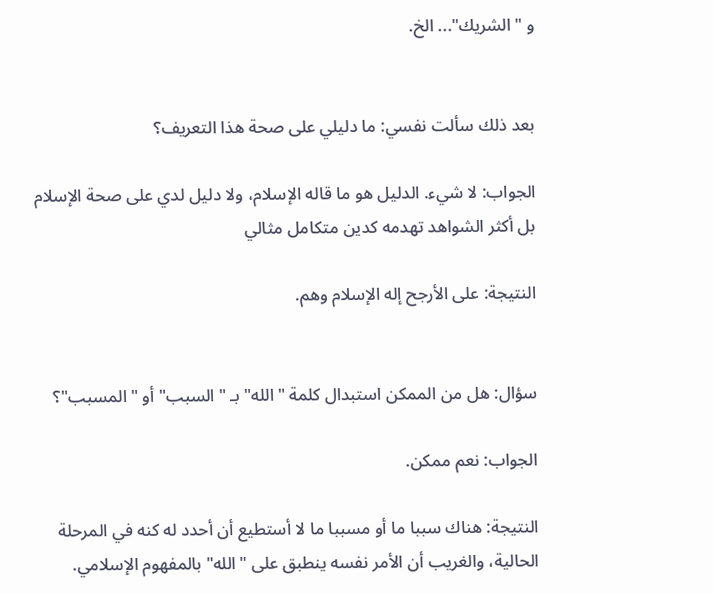و "الشريك"... الخ.


بعد ذلك سألت نفسي: ما دليلي على صحة هذا التعريف؟

الجواب: لا شيء. الدليل هو ما قاله الإسلام، ولا دليل لدي على صحة الإسلام بل أكثر الشواهد تهدمه كدين متكامل مثالي

النتيجة: على الأرجح إله الإسلام وهم.


سؤال: هل من الممكن استبدال كلمة "الله" بـ "السبب" أو "المسبب"؟

الجواب: نعم ممكن.

النتيجة: هناك سببا ما أو مسببا ما لا أستطيع أن أحدد له كنه في المرحلة الحالية، والغريب أن الأمر نفسه ينطبق على "الله" بالمفهوم الإسلامي.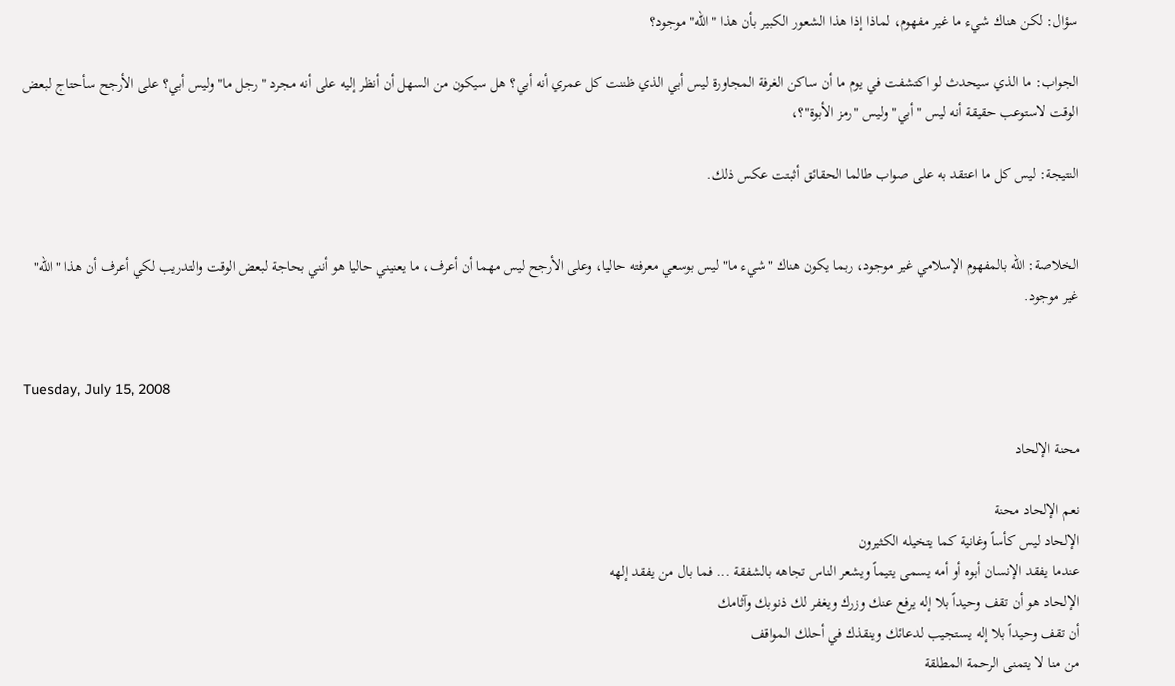سؤال: لكن هناك شيء ما غير مفهوم، لماذا إذا هذا الشعور الكبير بأن هذا "الله" موجود؟

الجواب: ما الذي سيحدث لو اكتشفت في يوم ما أن ساكن الغرفة المجاورة ليس أبي الذي ظننت كل عمري أنه أبي؟ هل سيكون من السهل أن أنظر إليه على أنه مجرد "رجل ما" وليس أبي؟ على الأرجح سأحتاج لبعض الوقت لاستوعب حقيقة أنه ليس "أبي" وليس "رمز الأبوة"؟،

النتيجة: ليس كل ما اعتقد به على صواب طالما الحقائق أثبتت عكس ذلك.


الخلاصة: الله بالمفهوم الإسلامي غير موجود، ربما يكون هناك "شيء ما" ليس بوسعي معرفته حاليا، وعلى الأرجح ليس مهما أن أعرف، ما يعنيني حاليا هو أنني بحاجة لبعض الوقت والتدريب لكي أعرف أن هذا "الله" غير موجود.


Tuesday, July 15, 2008

محنة الإلحاد

نعم الإلحاد محنة
الإلحاد ليس كأساً وغانية كما يتخيله الكثيرون
عندما يفقد الإنسان أبوه أو أمه يسمى يتيماً ويشعر الناس تجاهه بالشفقة ... فما بال من يفقد إلهه
الإلحاد هو أن تقف وحيداً بلا إله يرفع عنك وزرك ويغفر لك ذنوبك وآثامك
أن تقف وحيداً بلا إله يستجيب لدعائك وينقذك في أحلك المواقف
من منا لا يتمنى الرحمة المطلقة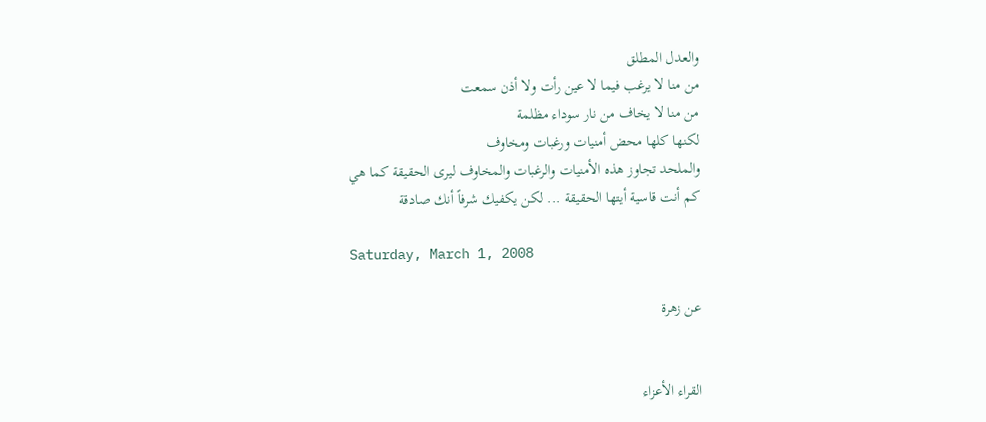والعدل المطلق
من منا لا يرغب فيما لا عين رأت ولا أذن سمعت
من منا لا يخاف من نار سوداء مظلمة
لكنها كلها محض أمنيات ورغبات ومخاوف
والملحد تجاوز هذه الأمنيات والرغبات والمخاوف ليرى الحقيقة كما هي
كم أنت قاسية أيتها الحقيقة ... لكن يكفيك شرفاً أنك صادقة

Saturday, March 1, 2008

عن زهرة


القراء الأعزاء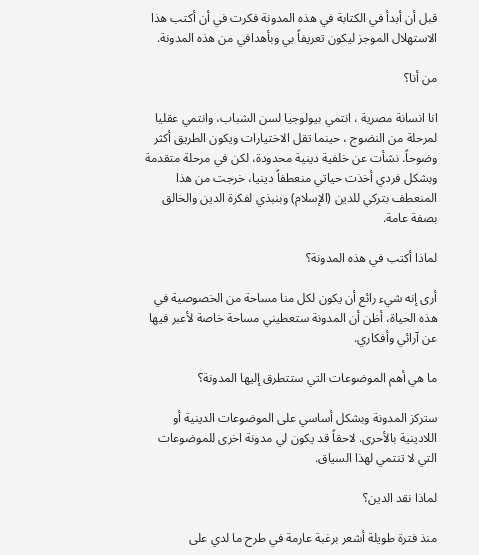قبل أن أبدأ في الكتابة في هذه المدونة فكرت في أن أكتب هذا الاستهلال الموجز ليكون تعريفاً بي وبأهدافي من هذه المدونة.

من أنا؟

انا انسانة مصرية ، انتمي بيولوجيا لسن الشباب، وانتمي عقليا لمرحلة من النضوج ، حينما تقل الاختيارات ويكون الطريق أكثر وضوحاً. نشأت عن خلفية دينية محدودة، لكن في مرحلة متقدمة وبشكل فردي أخذت حياتي منعطفاً دينيا، خرجت من هذا المنعطف بتركي للدين (الإسلام) وبنبذي لفكرة الدين والخالق بصفة عامة.

لماذا أكتب في هذه المدونة؟

أرى إنه شيء رائع أن يكون لكل منا مساحة من الخصوصية في هذه الحياة، أظن أن المدونة ستعطيني مساحة خاصة لأعبر فيها عن آرائي وأفكاري.

ما هي أهم الموضوعات التي ستتطرق إليها المدونة؟

ستركز المدونة وبشكل أساسي على الموضوعات الدينية أو اللادينية بالأحرى. لاحقاً قد يكون لي مدونة اخرى للموضوعات التي لا تنتمي لهذا السياق.

لماذا نقد الدين؟

منذ فترة طويلة أشعر برغبة عارمة في طرح ما لدي على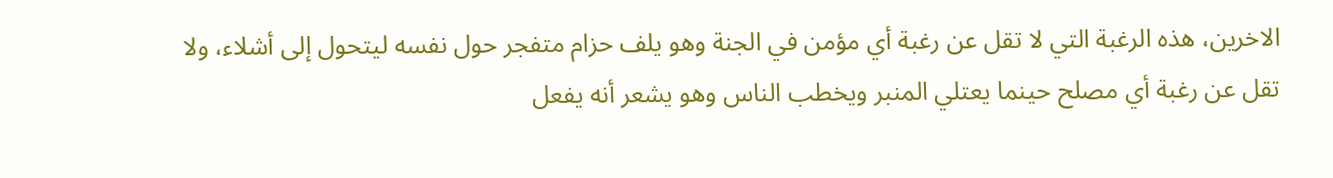الاخرين، هذه الرغبة التي لا تقل عن رغبة أي مؤمن في الجنة وهو يلف حزام متفجر حول نفسه ليتحول إلى أشلاء، ولا تقل عن رغبة أي مصلح حينما يعتلي المنبر ويخطب الناس وهو يشعر أنه يفعل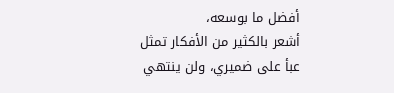أفضل ما بوسعه،
أشعر بالكثير من الأفكار تمثل عبأ على ضميري، ولن ينتهي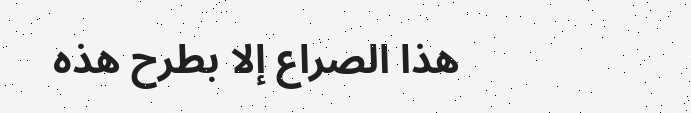هذا الصراع إلا بطرح هذه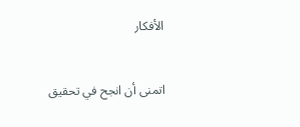الأفكار


اتمنى أن انجح في تحقيق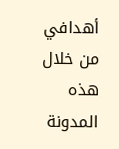أهدافي من خلال هذه المدونة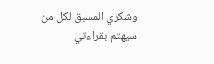وشكري المسبق لكل من سيهتم بقراءتي